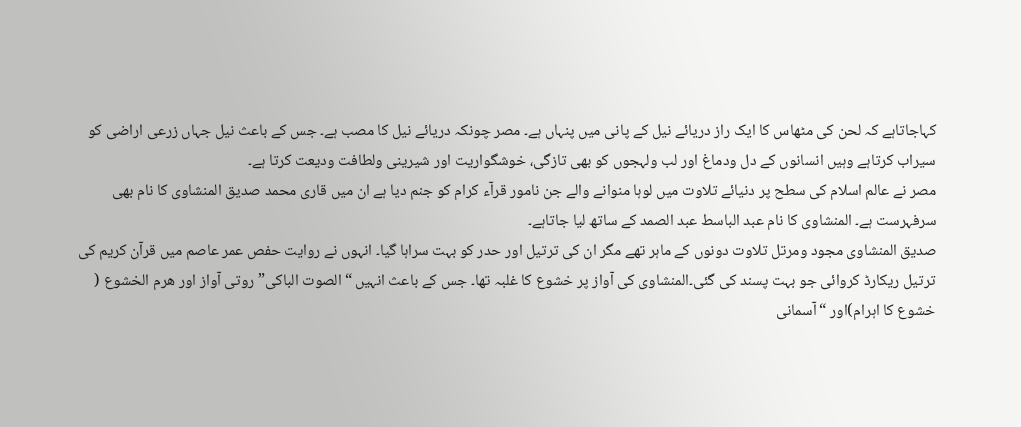کہاجاتاہے کہ لحن کی مٹھاس کا ایک راز دریائے نیل کے پانی میں پنہاں ہے۔ مصر چونکہ دریائے نیل کا مصب ہے۔ جس کے باعث نیل جہاں زرعی اراضی کو سیراب کرتاہے وہیں انسانوں کے دل ودماغ اور لب ولہجوں کو بھی تازگی، خوشگواریت اور شیرینی ولطافت ودیعت کرتا ہے۔
مصر نے عالم اسلام کی سطح پر دنیائے تلاوت میں لوہا منوانے والے جن نامور قرآء کرام کو جنم دیا ہے ان میں قاری محمد صدیق المنشاوی کا نام بھی سرفہرست ہے۔ المنشاوی کا نام عبد الباسط عبد الصمد کے ساتھ لیا جاتاہے۔
صدیق المنشاوی مجود ومرتل تلاوت دونوں کے ماہر تھے مگر ان کی ترتیل اور حدر کو بہت سراہا گیا۔ انہوں نے روایت حفص عمر عاصم میں قرآن کریم کی ترتیل ریکارڈ کروائی جو بہت پسند کی گئی۔المنشاوی کی آواز پر خشوع کا غلبہ تھا۔ جس کے باعث انہیں “الصوت الباکی” روتی آواز اور هرم الخشوع ( خشوع کا اہرام)اور “آسمانی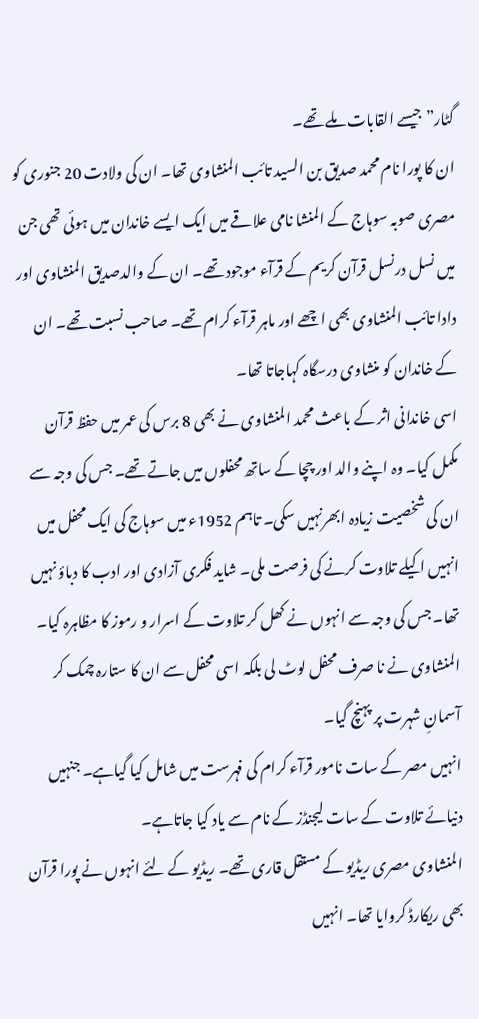گٹار” جیسے القابات ملے تھے۔
ان کا پورا نام محمد صدیق بن السید تائب المنشاوی تھا۔ ان کی ولادت 20 جنوری کو مصری صوبہ سوہاج کے المنشا نامی علاقے میں ایک ایسے خاندان میں ہوئی تھی جن میں نسل درنسل قرآن کریم کے قرآء موجود تھے۔ ان کے والدصدیق المنشاوی اور دادا تائب المنشاوی بھی اچھے اور ماہر قرآء کرام تھے۔ صاحب نسبت تھے۔ ان کے خاندان کو منشاوی درسگاہ کہاجاتا تھا۔
اسی خاندانی اثر کے باعث محمد المنشاوی نے بھی 8 برس کی عمر میں حفظ قرآن مکمل کیا۔ وہ اپنے والد اور چچا کے ساتھ محفلوں میں جاتے تھے۔ جس کی وجہ سے ان کی شخصیت زیادہ ابھرنہیں سکی۔ تاہم 1952ء میں سوہاج کی ایک محفل میں انہیں اکیلے تلاوت کرنے کی فرصت ملی۔ شاید فکری آزادی اور ادب کا دباؤ نہیں تھا۔ جس کی وجہ سے انہوں نے کھل کر تلاوت کے اسرار و رموز کا مظاہرہ کیا۔ المنشاوی نے نا صرف محفل لوٹ لی بلکہ اسی محفل سے ان کا ستارہ چمک کر آسمانِ شہرت پر پہنچ گیا۔
انہیں مصر کے سات نامور قرآء کرام کی فہرست میں شامل کیا گیاہے۔ جنہیں دنیائے تلاوت کے سات لیجنڈز کے نام سے یاد کیا جاتاہے۔
المنشاوی مصری ریڈیو کے مستقل قاری تھے۔ ریڈیو کے لئے انہوں نے پورا قرآن بھی ریکارڈ کروایا تھا۔ انہیں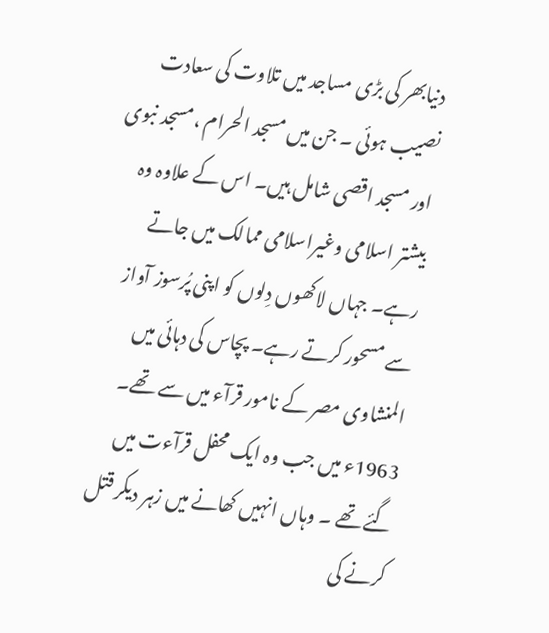دنیابھر کی بڑی مساجد میں تلاوت کی سعادت نصیب ہوئی ۔ جن میں مسجد الحرام ،مسجد نبوی اور مسجد اقصی شامل ہیں۔ اس کے علاوہ وہ بیشتر اسلامی وغیراسلامی ممالک میں جاتے رہے۔ جہاں لاکھوں دِلوں کو اپنی پُرسوز آواز سے مسحور کرتے رہے۔ پچاس کی دہائی میں المنشاوی مصر کے نامور قرآء میں سے تھے۔
1963ء میں جب وہ ایک محفل قرآءت میں گئے تھے ۔ وہاں انہیں کھانے میں زہر دیکر قتل کرنے کی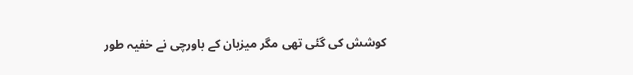کوشش کی گئی تھی مگر میزبان کے باورچی نے خفیہ طور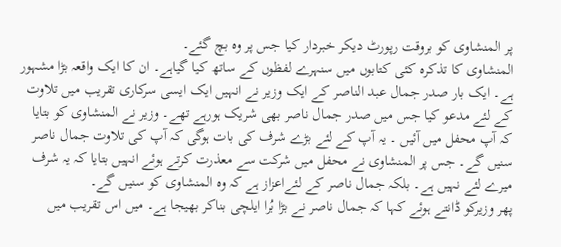پر المنشاوی کو بروقت رپورٹ دیکر خبردار کیا جس پر وہ بچ گئے۔
المنشاوی کا تذکرہ کئی کتابوں میں سنہرے لفظوں کے ساتھ کیا گیاہے۔ ان کا ایک واقعہ بڑا مشہور ہے۔ ایک بار صدر جمال عبد الناصر کے ایک وزیر نے انہیں ایک ایسی سرکاری تقریب میں تلاوت کے لئے مدعو کیا جس میں صدر جمال ناصر بھی شریک ہورہے تھے۔ وزیر نے المنشاوی کو بتایا کہ آپ محفل میں آئیں ۔ یہ آپ کے لئے بڑے شرف کی بات ہوگی کہ آپ کی تلاوت جمال ناصر سنیں گے۔ جس پر المنشاوی نے محفل میں شرکت سے معذرت کرتے ہوئے انہیں بتایا کہ یہ شرف میرے لئے نہیں ہے۔ بلکہ جمال ناصر کے لئےاعزاز ہے کہ وہ المنشاوی کو سنیں گے۔
پھر وزیرکو ڈانتے ہوئے کہا کہ جمال ناصر نے بڑا بُرا ایلچی بناکر بھیجا ہے۔ میں اس تقریب میں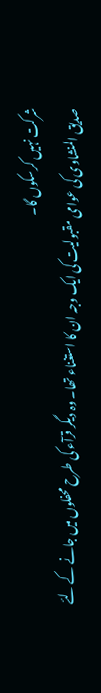شرکت نہیں کرسکوں گا۔
صدیق المنشاوی کی عوامی مقبولیت کی ایک وجہ ان کا استغناء تھا۔ وہ دیگر قرآء کی طرح محفلوں میں جانے کے لئے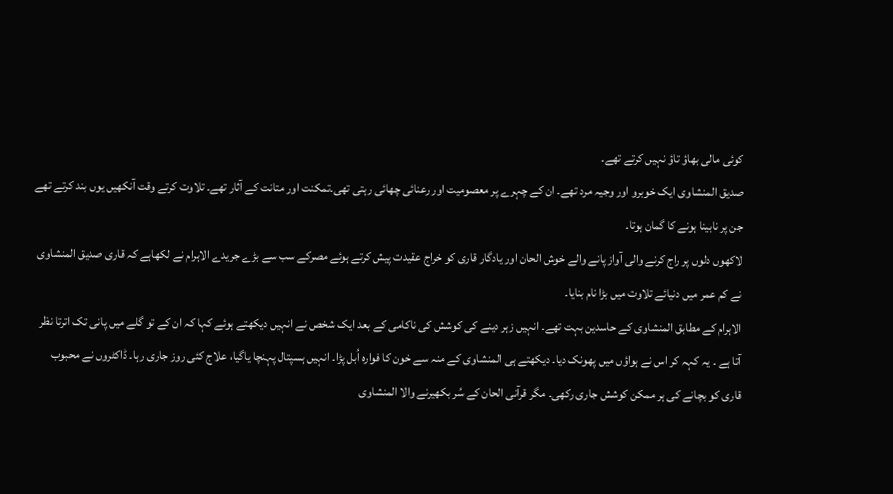کوئی مالی بھاؤ تاؤ نہیں کرتے تھے۔
صدیق المنشاوی ایک خوبرو اور وجیہ مرد تھے۔ ان کے چہرے پر معصومیت اور رعنائی چھائی رہتی تھی۔تمکنت اور متانت کے آثار تھے۔ تلاوت کرتے وقت آنکھیں یوں بند کرتے تھے جن پر نابینا ہونے کا گمان ہوتا۔
لاکھوں دلوں پر راج کرنے والی آواز پانے والے خوش الحان اور یادگار قاری کو خراج عقیدت پیش کرتے ہوئے مصرکے سب سے بڑے جریدے الاہرام نے لکھاہے کہ قاری صدیق المنشاوی نے کم عمر میں دنیائے تلاوت میں بڑا نام بنایا۔
الاہرام کے مطابق المنشاوی کے حاسدین بہت تھے۔ انہیں زہر دینے کی کوشش کی ناکامی کے بعد ایک شخص نے انہیں دیکھتے ہوئے کہا کہ ان کے تو گلے میں پانی تک اترتا نظر آتا ہے ۔ یہ کہہ کر اس نے ہواؤں میں پھونک دیا۔ دیکھتے ہی المنشاوی کے منہ سے خون کا فوارہ اُبل پڑا۔ انہیں ہسپتال پہنچا یاگیا، علاج کئی روز جاری رہا۔ ڈاکٹروں نے محبوب قاری کو بچانے کی ہر ممکن کوشش جاری رکھی۔ مگر قرآنی الحان کے سُر بکھیرنے والا المنشاوی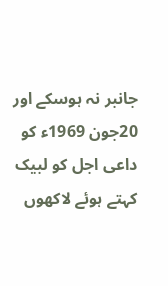جانبر نہ ہوسکے اور 20جون 1969ء کو داعی اجل کو لبیک کہتے ہوئے لاکھوں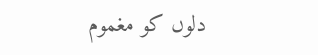دلوں کو مغموم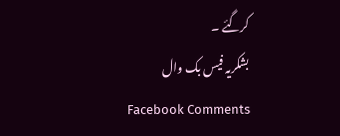کرگئے ۔
بشکریہ فیس بک وال
Facebook Comments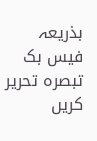بذریعہ فیس بک تبصرہ تحریر کریں